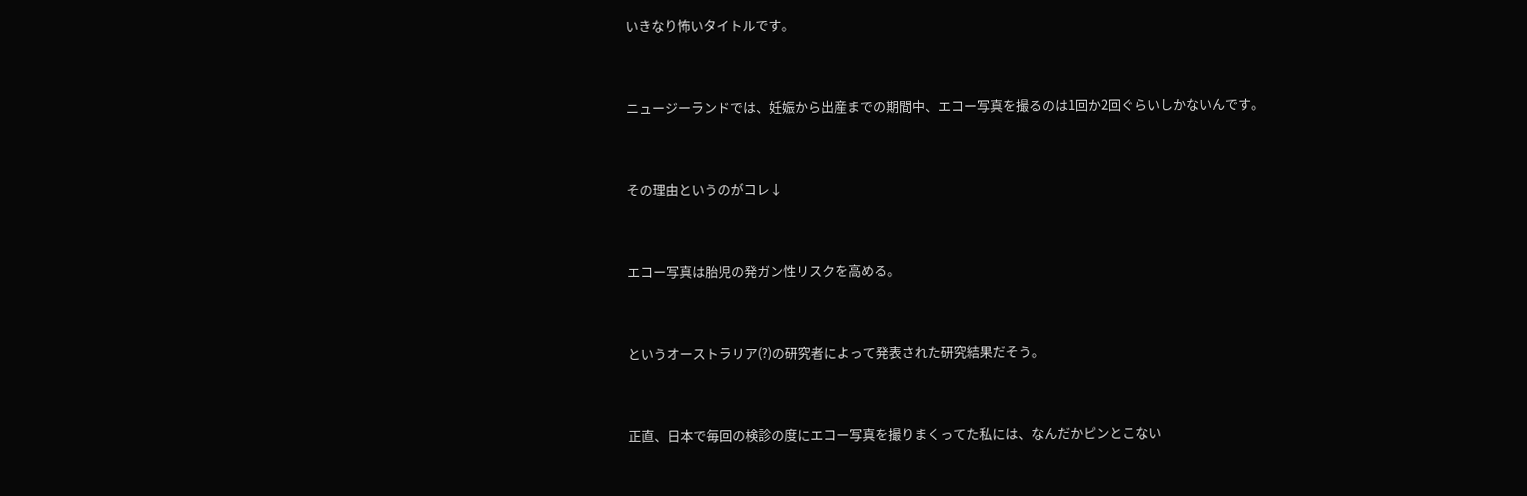いきなり怖いタイトルです。


ニュージーランドでは、妊娠から出産までの期間中、エコー写真を撮るのは1回か2回ぐらいしかないんです。


その理由というのがコレ↓


エコー写真は胎児の発ガン性リスクを高める。


というオーストラリア(?)の研究者によって発表された研究結果だそう。


正直、日本で毎回の検診の度にエコー写真を撮りまくってた私には、なんだかピンとこない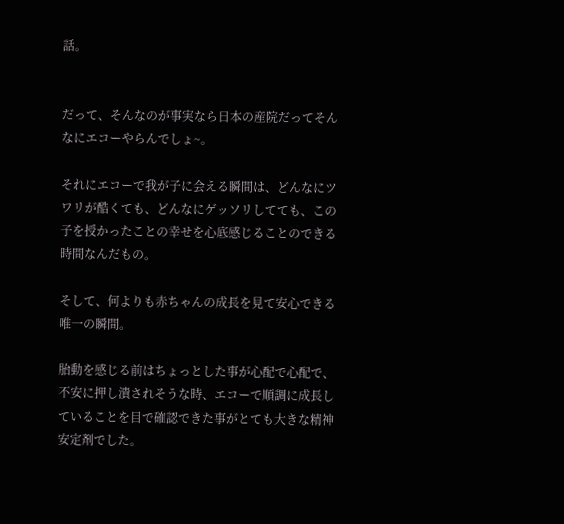話。


だって、そんなのが事実なら日本の産院だってそんなにエコーやらんでしょ~。

それにエコーで我が子に会える瞬間は、どんなにツワリが酷くても、どんなにゲッソリしてても、この子を授かったことの幸せを心底感じることのできる時間なんだもの。

そして、何よりも赤ちゃんの成長を見て安心できる唯一の瞬間。

胎動を感じる前はちょっとした事が心配で心配で、不安に押し潰されそうな時、エコーで順調に成長していることを目で確認できた事がとても大きな精神安定剤でした。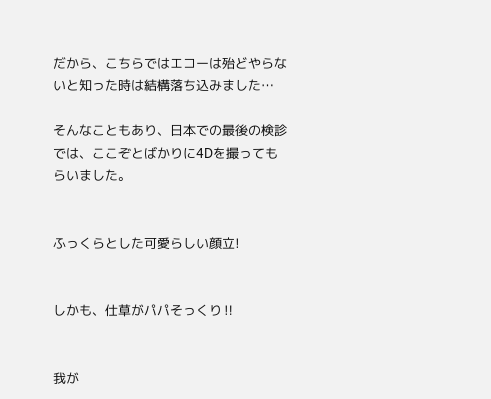だから、こちらではエコーは殆どやらないと知った時は結構落ち込みました…

そんなこともあり、日本での最後の検診では、ここぞとばかりに4Dを撮ってもらいました。


ふっくらとした可愛らしい顔立!


しかも、仕草がパパそっくり‼


我が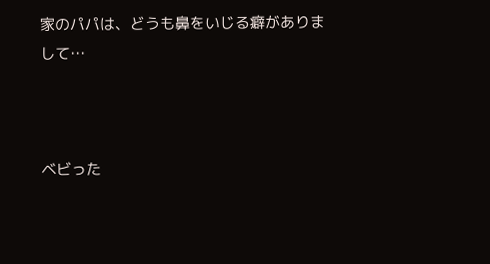家のパパは、どうも鼻をいじる癖がありまして…



ベビった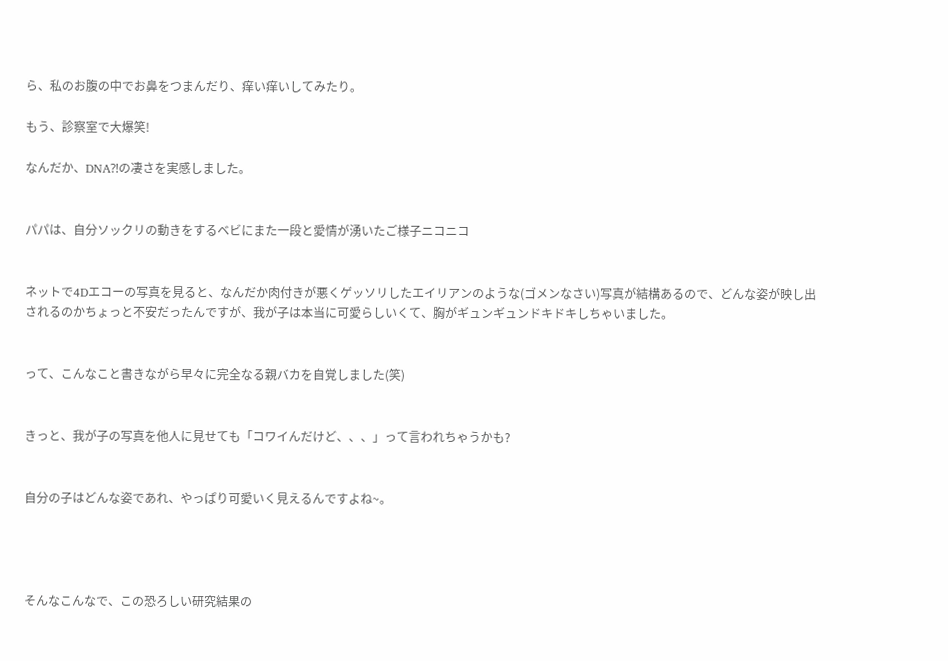ら、私のお腹の中でお鼻をつまんだり、痒い痒いしてみたり。

もう、診察室で大爆笑!

なんだか、DNA⁈の凄さを実感しました。


パパは、自分ソックリの動きをするベビにまた一段と愛情が湧いたご様子ニコニコ


ネットで4Dエコーの写真を見ると、なんだか肉付きが悪くゲッソリしたエイリアンのような(ゴメンなさい)写真が結構あるので、どんな姿が映し出されるのかちょっと不安だったんですが、我が子は本当に可愛らしいくて、胸がギュンギュンドキドキしちゃいました。


って、こんなこと書きながら早々に完全なる親バカを自覚しました(笑)


きっと、我が子の写真を他人に見せても「コワイんだけど、、、」って言われちゃうかも?


自分の子はどんな姿であれ、やっぱり可愛いく見えるんですよね~。




そんなこんなで、この恐ろしい研究結果の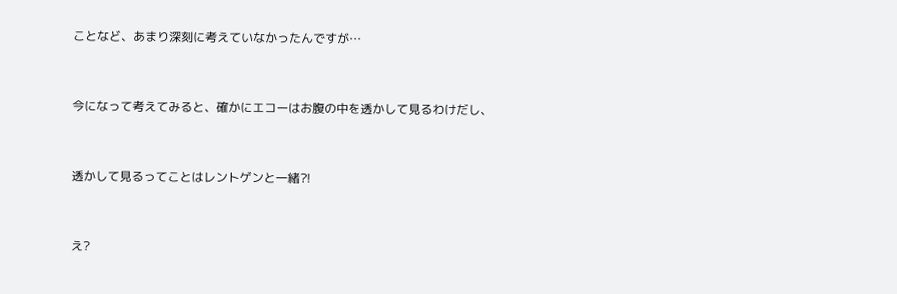ことなど、あまり深刻に考えていなかったんですが…


今になって考えてみると、確かにエコーはお腹の中を透かして見るわけだし、


透かして見るってことはレントゲンと一緒⁈


え?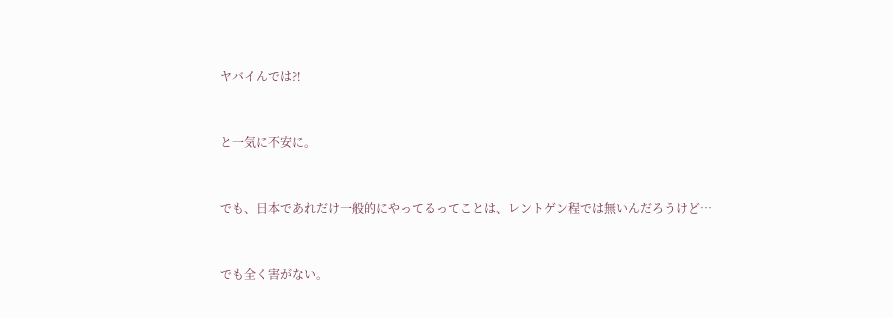ヤバイんでは⁈


と一気に不安に。


でも、日本であれだけ一般的にやってるってことは、レントゲン程では無いんだろうけど…


でも全く害がない。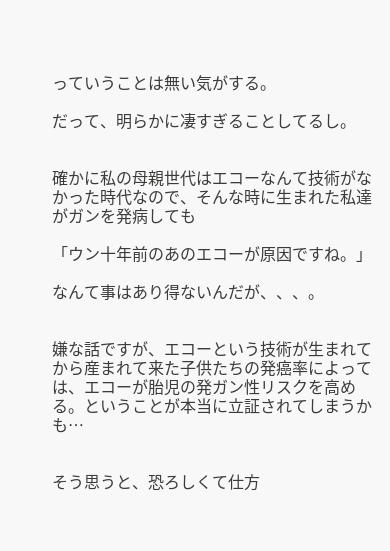っていうことは無い気がする。

だって、明らかに凄すぎることしてるし。


確かに私の母親世代はエコーなんて技術がなかった時代なので、そんな時に生まれた私達がガンを発病しても

「ウン十年前のあのエコーが原因ですね。」

なんて事はあり得ないんだが、、、。


嫌な話ですが、エコーという技術が生まれてから産まれて来た子供たちの発癌率によっては、エコーが胎児の発ガン性リスクを高める。ということが本当に立証されてしまうかも…


そう思うと、恐ろしくて仕方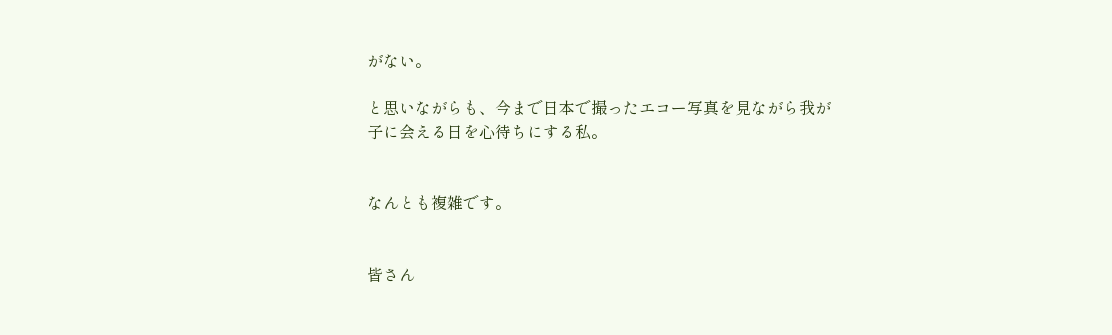がない。

と思いながらも、今まで日本で撮ったエコー写真を見ながら我が子に会える日を心待ちにする私。


なんとも複雑です。


皆さん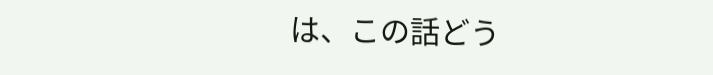は、この話どう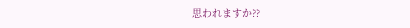思われますか⁇